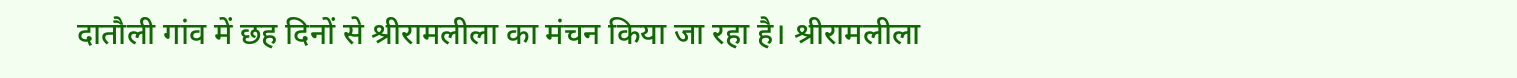दातौली गांव में छह दिनों से श्रीरामलीला का मंचन किया जा रहा है। श्रीरामलीला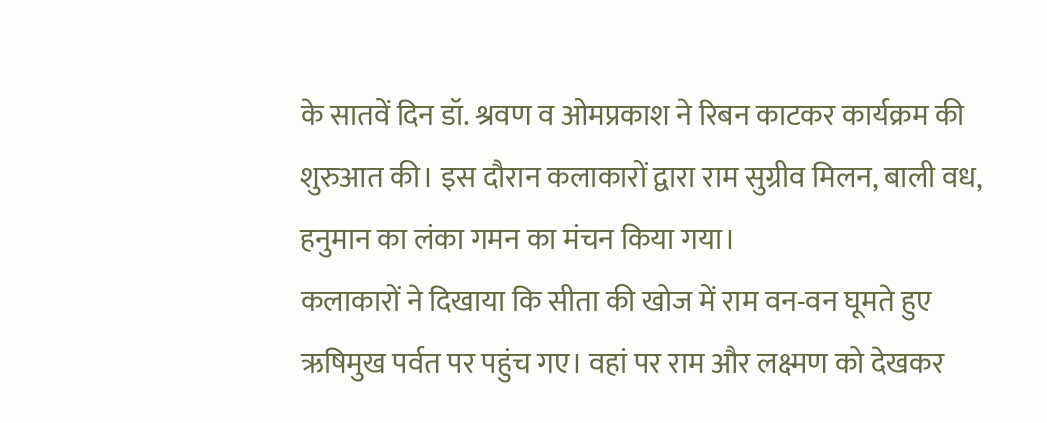के सातवें दिन डॉ. श्रवण व ओमप्रकाश ने रिबन काटकर कार्यक्रम की शुरुआत की। इस दौरान कलाकारों द्वारा राम सुग्रीव मिलन, बाली वध, हनुमान का लंका गमन का मंचन किया गया।
कलाकारों ने दिखाया कि सीता की खोज में राम वन-वन घूमते हुए ऋषिमुख पर्वत पर पहुंच गए। वहां पर राम और लक्ष्मण को देखकर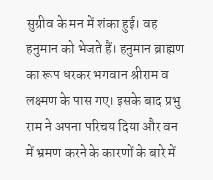सुग्रीव के मन में शंका हुई। वह हनुमान को भेजते हैं। हनुमान ब्राह्मण का रूप धरकर भगवान श्रीराम व लक्ष्मण के पास गए। इसके बाद प्रभु राम ने अपना परिचय दिया और वन में भ्रमण करने के कारणों के बारे में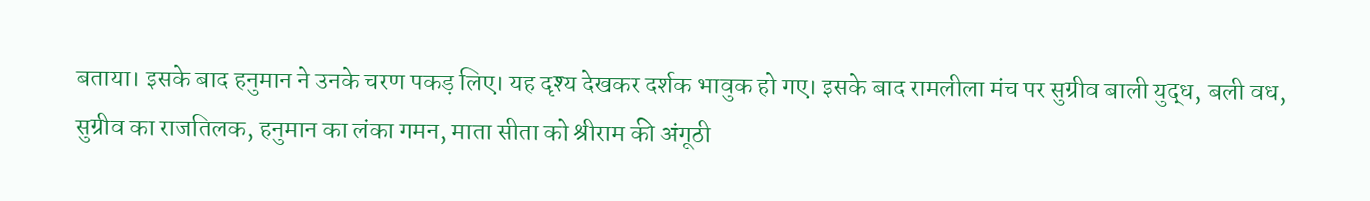बताया। इसके बाद हनुमान ने उनके चरण पकड़ लिए। यह दृश्य देखकर दर्शक भावुक हो गए। इसके बाद रामलीला मंच पर सुग्रीव बाली युद्ध, बली वध, सुग्रीव का राजतिलक, हनुमान का लंका गमन, माता सीता को श्रीराम की अंगूठी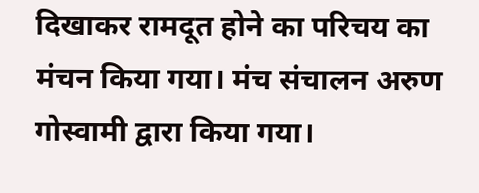दिखाकर रामदूत होने का परिचय का मंचन किया गया। मंच संचालन अरुण गोस्वामी द्वारा किया गया।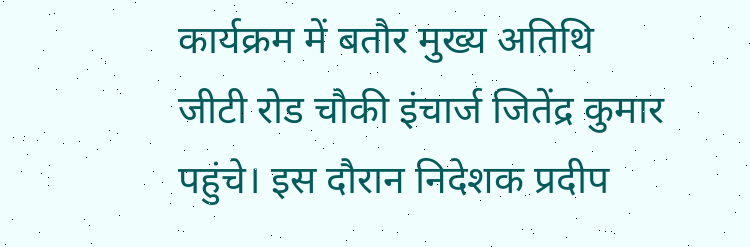कार्यक्रम में बतौर मुख्य अतिथि जीटी रोड चौकी इंचार्ज जितेंद्र कुमार पहुंचे। इस दौरान निदेशक प्रदीप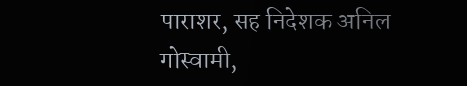पाराशर, सह निदेशक अनिल गोस्वामी,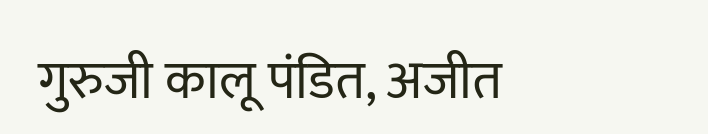गुरुजी कालू पंडित, अजीत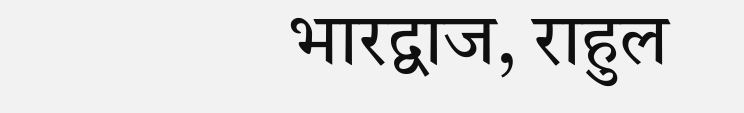भारद्वाज, राहुल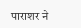पाराशर ने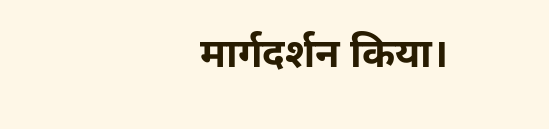मार्गदर्शन किया।